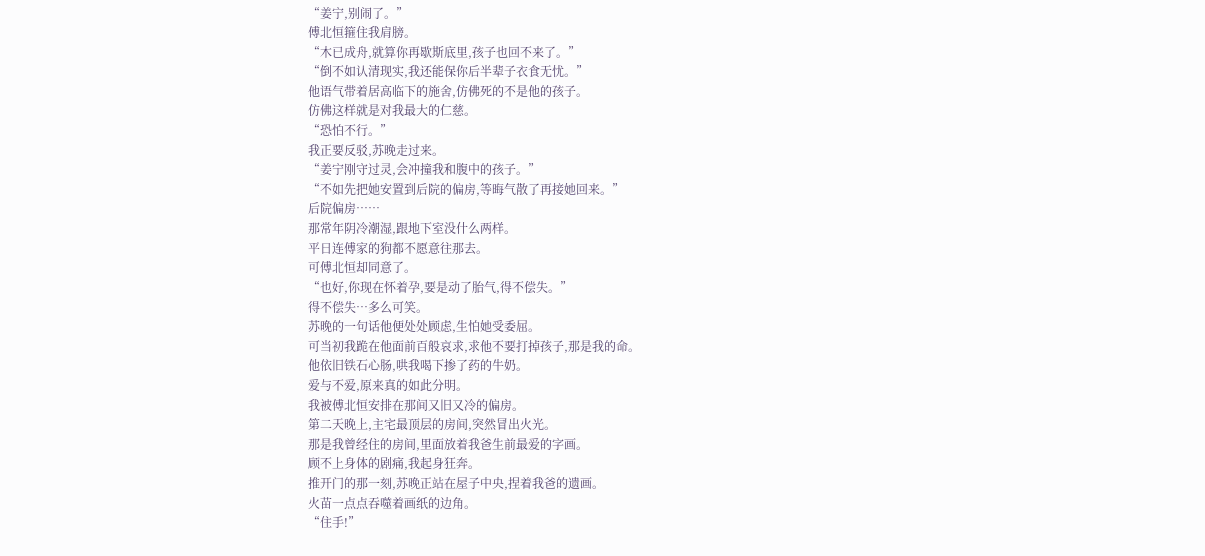“姜宁,别闹了。”
傅北恒箍住我肩膀。
“木已成舟,就算你再歇斯底里,孩子也回不来了。”
“倒不如认清现实,我还能保你后半辈子衣食无忧。”
他语气带着居高临下的施舍,仿佛死的不是他的孩子。
仿佛这样就是对我最大的仁慈。
“恐怕不行。”
我正要反驳,苏晚走过来。
“姜宁刚守过灵,会冲撞我和腹中的孩子。”
“不如先把她安置到后院的偏房,等晦气散了再接她回来。”
后院偏房……
那常年阴冷潮湿,跟地下室没什么两样。
平日连傅家的狗都不愿意往那去。
可傅北恒却同意了。
“也好,你现在怀着孕,要是动了胎气,得不偿失。”
得不偿失…多么可笑。
苏晚的一句话他便处处顾虑,生怕她受委屈。
可当初我跪在他面前百般哀求,求他不要打掉孩子,那是我的命。
他依旧铁石心肠,哄我喝下掺了药的牛奶。
爱与不爱,原来真的如此分明。
我被傅北恒安排在那间又旧又冷的偏房。
第二天晚上,主宅最顶层的房间,突然冒出火光。
那是我曾经住的房间,里面放着我爸生前最爱的字画。
顾不上身体的剧痛,我起身狂奔。
推开门的那一刻,苏晚正站在屋子中央,捏着我爸的遗画。
火苗一点点吞噬着画纸的边角。
“住手!”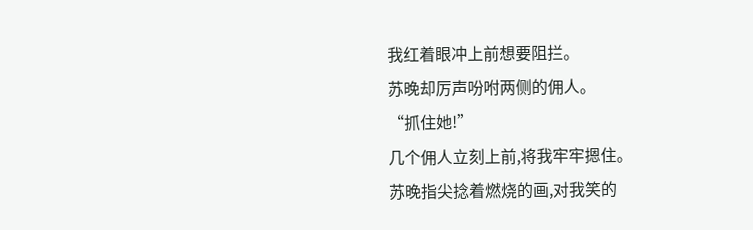我红着眼冲上前想要阻拦。
苏晚却厉声吩咐两侧的佣人。
“抓住她!”
几个佣人立刻上前,将我牢牢摁住。
苏晚指尖捻着燃烧的画,对我笑的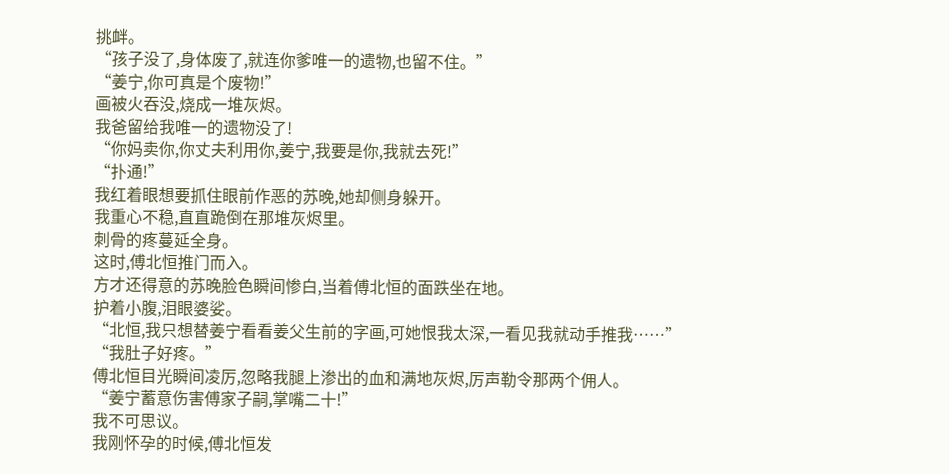挑衅。
“孩子没了,身体废了,就连你爹唯一的遗物,也留不住。”
“姜宁,你可真是个废物!”
画被火吞没,烧成一堆灰烬。
我爸留给我唯一的遗物没了!
“你妈卖你,你丈夫利用你,姜宁,我要是你,我就去死!”
“扑通!”
我红着眼想要抓住眼前作恶的苏晚,她却侧身躲开。
我重心不稳,直直跪倒在那堆灰烬里。
刺骨的疼蔓延全身。
这时,傅北恒推门而入。
方才还得意的苏晚脸色瞬间惨白,当着傅北恒的面跌坐在地。
护着小腹,泪眼婆娑。
“北恒,我只想替姜宁看看姜父生前的字画,可她恨我太深,一看见我就动手推我……”
“我肚子好疼。”
傅北恒目光瞬间凌厉,忽略我腿上渗出的血和满地灰烬,厉声勒令那两个佣人。
“姜宁蓄意伤害傅家子嗣,掌嘴二十!”
我不可思议。
我刚怀孕的时候,傅北恒发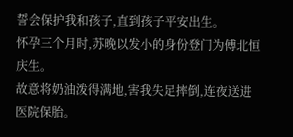誓会保护我和孩子,直到孩子平安出生。
怀孕三个月时,苏晚以发小的身份登门为傅北恒庆生。
故意将奶油泼得满地,害我失足摔倒,连夜送进医院保胎。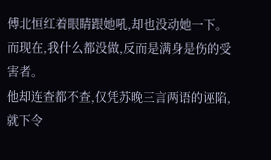傅北恒红着眼睛跟她吼,却也没动她一下。
而现在,我什么都没做,反而是满身是伤的受害者。
他却连查都不查,仅凭苏晚三言两语的诬陷,就下令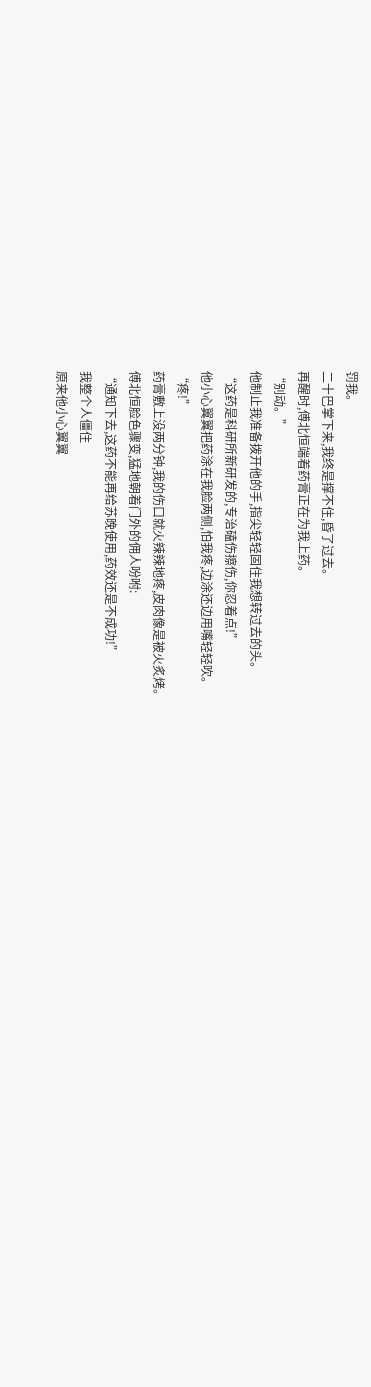罚我。
二十巴掌下来,我终是撑不住,昏了过去。
再醒时,傅北恒端着药膏正在为我上药。
“别动。”
他制止我准备拨开他的手,指尖轻轻固住我想转过去的头。
“这药是科研所新研发的,专治磕伤擦伤,你忍着点!”
他小心翼翼把药涂在我脸两侧,怕我疼,边涂还边用嘴轻轻吹。
“疼!”
药膏敷上没两分钟,我的伤口就火辣辣地疼,皮肉像是被火炙烤。
傅北恒脸色骤变,猛地朝着门外的佣人吩咐:
“通知下去,这药不能再给苏晚使用,药效还是不成功!”
我整个人僵住
原来他小心翼翼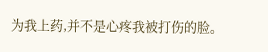为我上药,并不是心疼我被打伤的脸。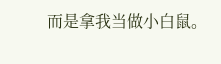而是拿我当做小白鼠。